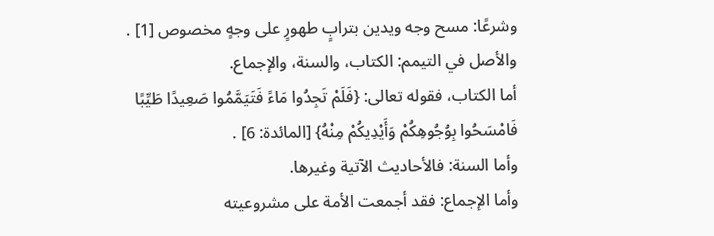وشرعًا: مسح وجه ويدين بترابٍ طهورٍ على وجهٍ مخصوص [1] .
والأصل في التيمم: الكتاب، والسنة، والإجماع.
أما الكتاب، فقوله تعالى: {فَلَمْ تَجِدُوا مَاءً فَتَيَمَّمُوا صَعِيدًا طَيِّبًا فَامْسَحُوا بِوُجُوهِكُمْ وَأَيْدِيكُمْ مِنْهُ} [المائدة: 6] .
وأما السنة: فالأحاديث الآتية وغيرها.
وأما الإجماع: فقد أجمعت الأمة على مشروعيته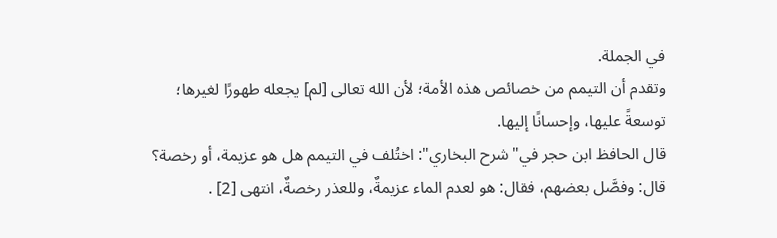في الجملة.
وتقدم أن التيمم من خصائص هذه الأمة؛ لأن الله تعالى [لم] يجعله طهورًا لغيرها؛ توسعةً عليها، وإحسانًا إليها.
قال الحافظ ابن حجر في"شرح البخاري": اختُلف في التيمم هل هو عزيمة، أو رخصة؟
قال: وفصَّل بعضهم، فقال: هو لعدم الماء عزيمةٌ، وللعذر رخصةٌ، انتهى [2] .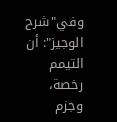وفي"شرح الوجيز": أن التيمم رخصة، وجزم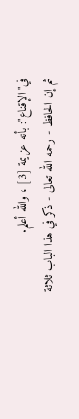في"الإقناع": بأنه عزيمة [3] ، والله أعلم.
ثم إن الحافظ - رحمه الله تعالى - ذكر في هذا الباب ثلاثة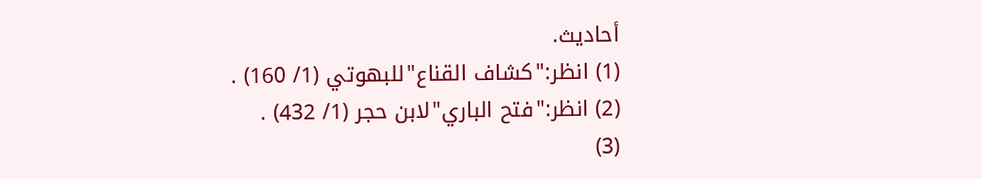أحاديث.
(1) انظر:"كشاف القناع"للبهوتي (1/ 160) .
(2) انظر:"فتح الباري"لابن حجر (1/ 432) .
(3)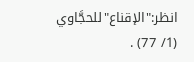انظر:"الإقناع"للحجَّاوي (1/ 77) .